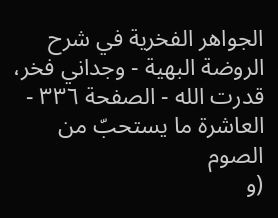الجواهر الفخرية في شرح الروضة البهية - وجداني فخر، قدرت الله - الصفحة ٣٣٦ - العاشرة ما يستحبّ من الصوم
(و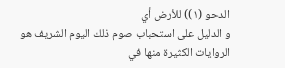الدحو (١)) للأرض أي
و الدليل على استحباب صوم ذلك اليوم الشريف هو الروايات الكثيرة منها في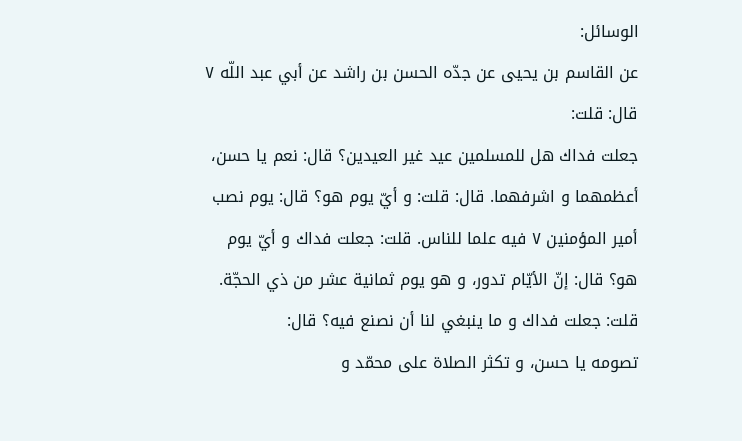الوسائل:
عن القاسم بن يحيى عن جدّه الحسن بن راشد عن أبي عبد اللّه ٧ قال: قلت:
جعلت فداك هل للمسلمين عيد غير العيدين؟ قال: نعم يا حسن، أعظمهما و اشرفهما. قال: قلت: و أيّ يوم هو؟ قال: يوم نصب أمير المؤمنين ٧ فيه علما للناس. قلت: جعلت فداك و أيّ يوم هو؟ قال: إنّ الأيّام تدور، و هو يوم ثمانية عشر من ذي الحجّة. قلت: جعلت فداك و ما ينبغي لنا أن نصنع فيه؟ قال:
تصومه يا حسن، و تكثر الصلاة على محمّد و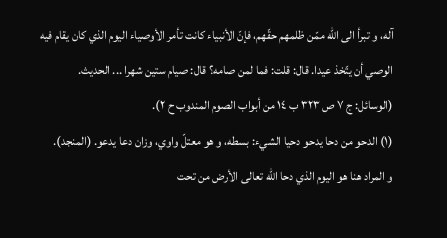آله، و تبرأ الى اللّه ممّن ظلمهم حقّهم، فإنّ الأنبياء كانت تأمر الأوصياء اليوم الذي كان يقام فيه الوصي أن يتّخذ عيدا. قال: قلت: فما لمن صامه؟ قال: صيام ستين شهرا ... الحديث.
(الوسائل: ج ٧ ص ٣٢٣ ب ١٤ من أبواب الصوم المندوب ح ٢).
(١) الدحو من دحا يدحو دحيا الشيء: بسطه، و هو معتلّ واوي، وزان دعا يدعو. (المنجد).
و المراد هنا هو اليوم الذي دحا اللّه تعالى الأرض من تحت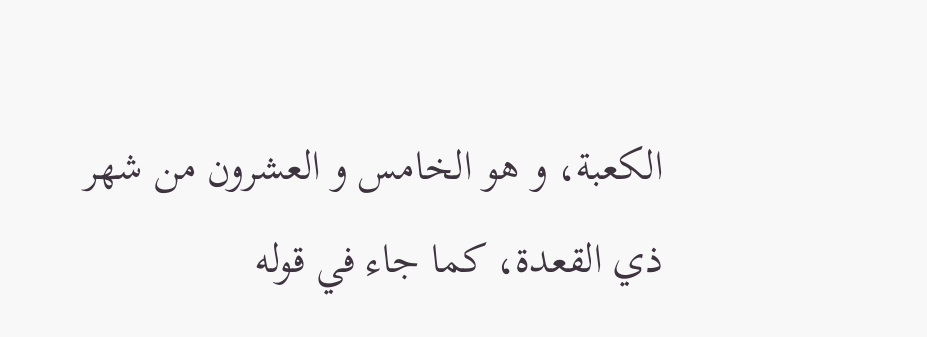الكعبة، و هو الخامس و العشرون من شهر ذي القعدة، كما جاء في قوله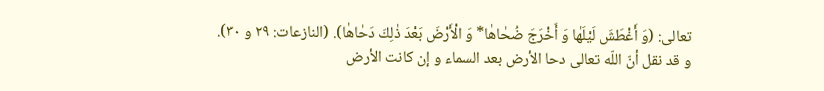تعالى: (وَ أَغْطَشَ لَيْلَهٰا وَ أَخْرَجَ ضُحٰاهٰا* وَ الْأَرْضَ بَعْدَ ذٰلِكَ دَحٰاهٰا). (النازعات: ٢٩ و ٣٠).
و قد نقل أنّ اللّه تعالى دحا الأرض بعد السماء و إن كانت الأرض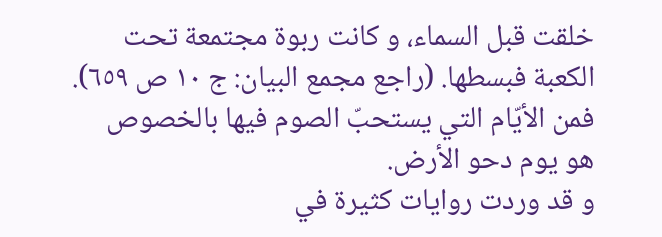خلقت قبل السماء، و كانت ربوة مجتمعة تحت الكعبة فبسطها. (راجع مجمع البيان: ج ١٠ ص ٦٥٩).
فمن الأيّام التي يستحبّ الصوم فيها بالخصوص هو يوم دحو الأرض.
و قد وردت روايات كثيرة في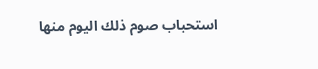استحباب صوم ذلك اليوم منها